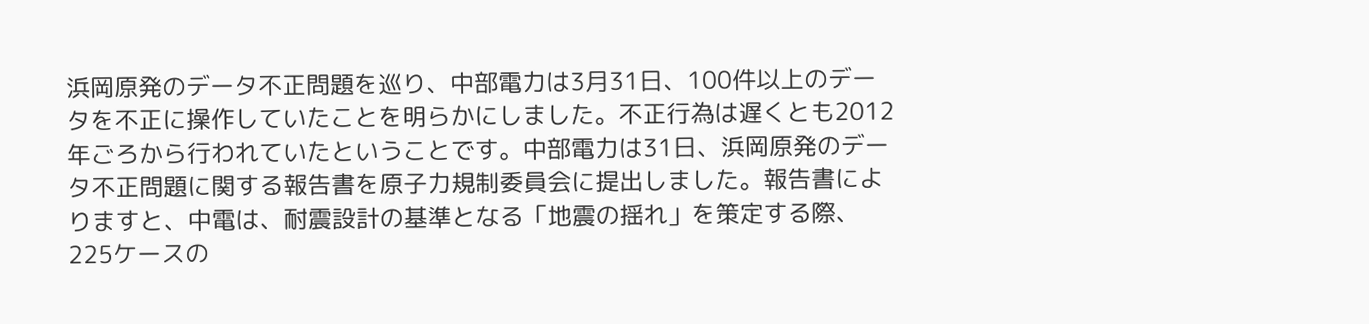浜岡原発のデータ不正問題を巡り、中部電力は3月31日、100件以上のデータを不正に操作していたことを明らかにしました。不正行為は遅くとも2012年ごろから行われていたということです。中部電力は31日、浜岡原発のデータ不正問題に関する報告書を原子力規制委員会に提出しました。報告書によりますと、中電は、耐震設計の基準となる「地震の揺れ」を策定する際、225ケースの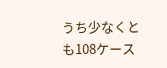うち少なくとも108ケース